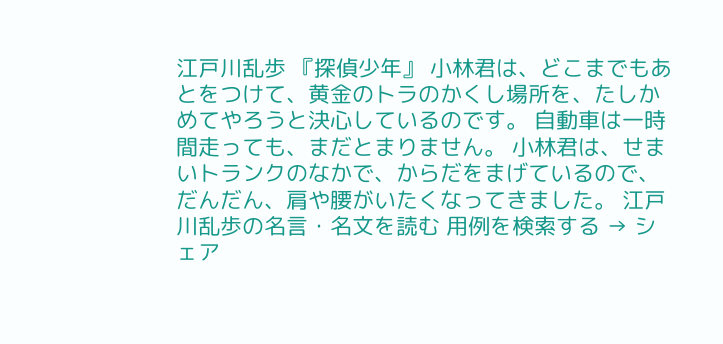江戸川乱歩 『探偵少年』 小林君は、どこまでもあとをつけて、黄金のトラのかくし場所を、たしかめてやろうと決心しているのです。 自動車は一時間走っても、まだとまりません。 小林君は、せまいトランクのなかで、からだをまげているので、だんだん、肩や腰がいたくなってきました。 江戸川乱歩の名言・名文を読む 用例を検索する → シェア